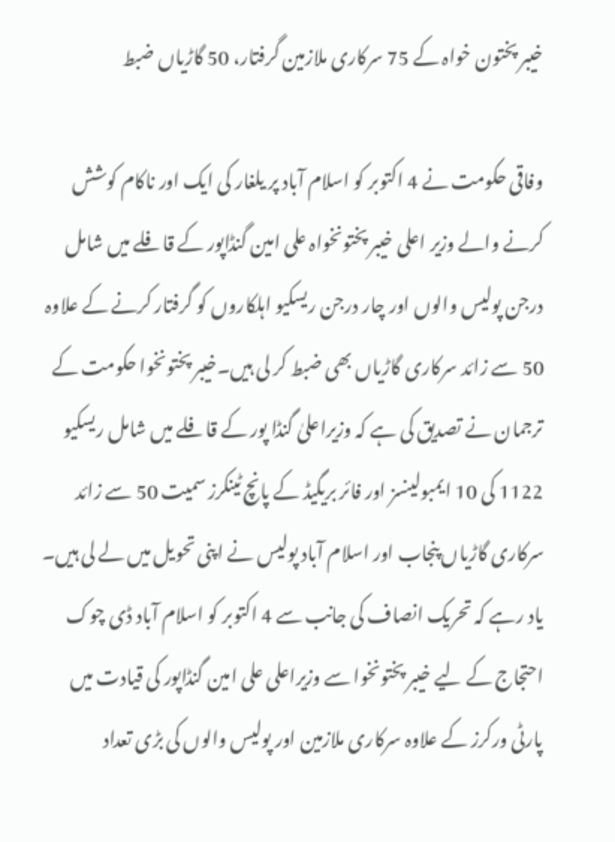خیبر پختون خواہ کے 75 سرکاری ملازمین گرفتار، 50 گاڑیاں ضبط

وفاقی حکومت نے 4 اکتوبر کو اسلام آباد پر یلغار کی ایک اور ناکام کوشش کرنے والے وزیر اعلی خیبر پختونخواہ علی امین گنڈاپور کے قافلے میں شامل درجن پولیس والوں اور چار درجن ریسکیو اہلکاروں کو گرفتار کرنے کے علاوہ 50 سے زائد سرکاری گاڑیاں بھی ضبط کر لی ہیں۔خیبر پختونخوا حکومت کے ترجمان نے تصدیق کی ہے کہ وزیراعلیٰ گنڈا پور کے قافلے میں شامل ریسکیو 1122 کی 10 ایمبولینسز اور فائر بریگیڈ کے پانچ ٹینکرز سمیت 50 سے زائد سرکاری گاڑیاں پنجاب اور اسلام آباد پولیس نے اپنی تحویل میں لے لی ہیں۔ یاد رہے کہ تحریک انصاف کی جانب سے 4 اکتوبر کو اسلام آباد ڈی چوک احتجاج کے لیے خیبر پختونخوا سے وزیراعلی علی امین گنڈاپور کی قیادت میں پارٹی ورکرز کے علاوہ سرکاری ملازمین اور پولیس والوں کی بڑی تعداد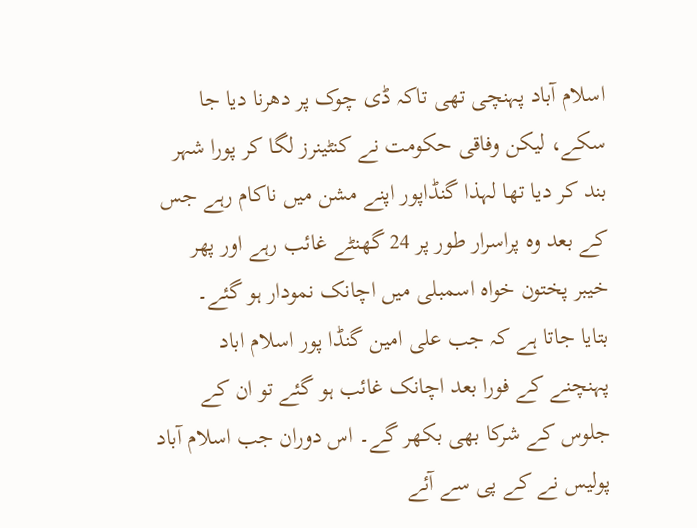اسلام آباد پہنچی تھی تاکہ ڈی چوک پر دھرنا دیا جا سکے، لیکن وفاقی حکومت نے کنٹینرز لگا کر پورا شہر بند کر دیا تھا لہذا گنڈاپور اپنے مشن میں ناکام رہے جس کے بعد وہ پراسرار طور پر 24 گھنٹے غائب رہے اور پھر خیبر پختون خواہ اسمبلی میں اچانک نمودار ہو گئے۔
بتایا جاتا ہے کہ جب علی امین گنڈا پور اسلام اباد پہنچنے کے فورا بعد اچانک غائب ہو گئے تو ان کے جلوس کے شرکا بھی بکھر گے۔ اس دوران جب اسلام آباد پولیس نے کے پی سے آئے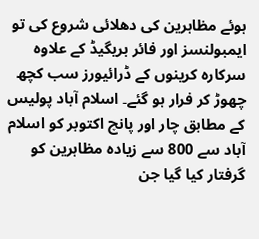ہوئے مظاہرین کی دھلائی شروع کی تو ایمبولنسز اور فائر بریگیڈ کے علاوہ سرکارہ کرینوں کے ڈرائیورز سب کچھ چھوڑ کر فرار ہو گئے۔ اسلام آباد پولیس کے مطابق چار اور پانچ اکتوبر کو اسلام آباد سے 800 سے زیادہ مظاہرین کو گرفتار کیا گیا جن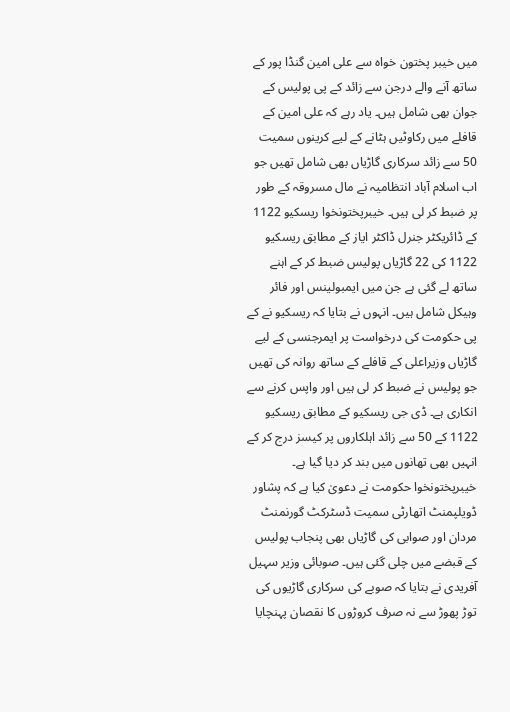میں خیبر پختون خواہ سے علی امین گنڈا پور کے ساتھ آنے والے درجن سے زائد کے پی پولیس کے جوان بھی شامل ہیں۔ یاد رہے کہ علی امین کے قافلے میں رکاوٹیں ہٹانے کے لیے کرینوں سمیت 50 سے زائد سرکاری گاڑیاں بھی شامل تھیں جو اب اسلام آباد انتظامیہ نے مال مسروقہ کے طور پر ضبط کر لی ہیں۔ خیبرپختونخوا ریسکیو 1122 کے ڈائریکٹر جنرل ڈاکٹر ایاز کے مطابق ریسکیو 1122 کی 22 گاڑیاں پولیس ضبط کر کے اہنے ساتھ لے گئی ہے جن میں ایمبولینس اور فائر وہیکل شامل ہیں۔ انہوں نے بتایا کہ ریسکیو نے کے پی حکومت کی درخواست پر ایمرجنسی کے لیے گاڑیاں وزیراعلی کے قافلے کے ساتھ روانہ کی تھیں جو پولیس نے ضبط کر لی ہیں اور واپس کرنے سے انکاری ہے۔ ڈی جی ریسکیو کے مطابق ریسکیو 1122 کے 50 سے زائد اہلکاروں پر کیسز درج کر کے انہیں بھی تھانوں میں بند کر دیا گیا ہے۔
خیبرپختونخوا حکومت نے دعویٰ کیا ہے کہ پشاور ڈویلپمنٹ اتھارٹی سمیت ڈسٹرکٹ گورنمنٹ مردان اور صوابی کی گاڑیاں بھی پنجاب پولیس کے قبضے میں چلی گئی ہیں۔ صوبائی وزیر سہیل آفریدی نے بتایا کہ صوبے کی سرکاری گاڑیوں کی توڑ پھوڑ سے نہ صرف کروڑوں کا نقصان پہنچایا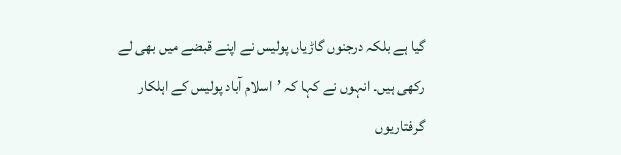گیا ہے بلکہ درجنوں گاڑیاں پولیس نے اپنے قبضے میں بھی لے رکھی ہیں۔ انہوں نے کہا کہ ’اسلام آباد پولیس کے اہلکار گرفتاریوں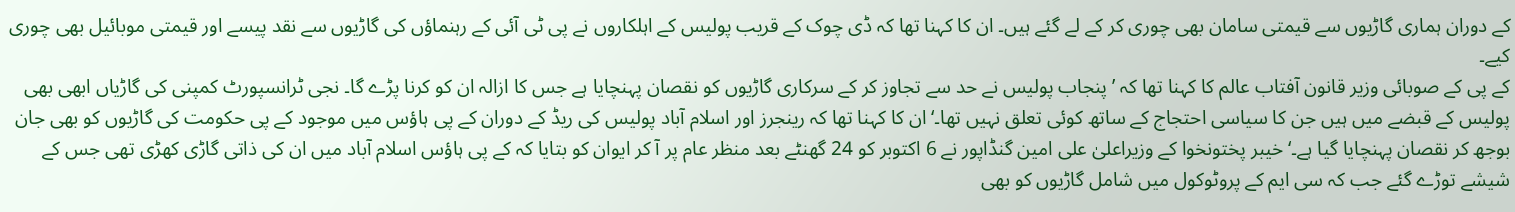کے دوران ہماری گاڑیوں سے قیمتی سامان بھی چوری کر کے لے گئے ہیں۔ ان کا کہنا تھا کہ ڈی چوک کے قریب پولیس کے اہلکاروں نے پی ٹی آئی کے رہنماؤں کی گاڑیوں سے نقد پیسے اور قیمتی موبائیل بھی چوری کیے۔
کے پی کے صوبائی وزیر قانون آفتاب عالم کا کہنا تھا کہ ’پنجاب پولیس نے حد سے تجاوز کر کے سرکاری گاڑیوں کو نقصان پہنچایا ہے جس کا ازالہ ان کو کرنا پڑے گا۔ نجی ٹرانسپورٹ کمپنی کی گاڑیاں ابھی بھی پولیس کے قبضے میں ہیں جن کا سیاسی احتجاج کے ساتھ کوئی تعلق نہیں تھا۔‘ ان کا کہنا تھا کہ رینجرز اور اسلام آباد پولیس کی ریڈ کے دوران کے پی ہاؤس میں موجود کے پی حکومت کی گاڑیوں کو بھی جان بوجھ کر نقصان پہنچایا گیا ہے۔‘ خیبر پختونخوا کے وزیراعلیٰ علی امین گنڈاپور نے 6 اکتوبر کو 24 گھنٹے بعد منظر عام پر آ کر ایوان کو بتایا کہ کے پی ہاؤس اسلام آباد میں ان کی ذاتی گاڑی کھڑی تھی جس کے شیشے توڑے گئے جب کہ سی ایم کے پروٹوکول میں شامل گاڑیوں کو بھی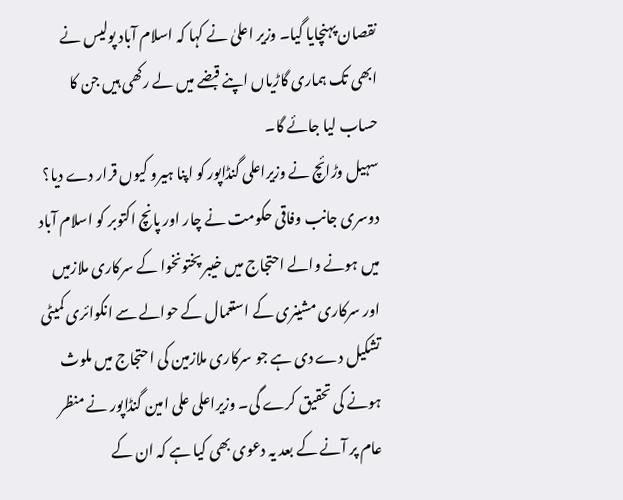نقصان پہنچایا گیا۔ وزیر اعلیٰ نے کہا کہ اسلام آباد پولیس نے ابھی تک ہماری گاڑیاں اپنے قبضے میں لے رکھی ہیں جن کا حساب لیا جائے گا۔
سہیل وڑائچ نے وزیراعلی گنڈاپور کو اپنا ہیرو کیوں قرار دے دیا؟
دوسری جانب وفاقی حکومت نے چار اور پانچ اکتوبر کو اسلام آباد میں ہونے والے احتجاج میں خیبر پختونخوا کے سرکاری ملازمیں اور سرکاری مشینری کے استعمال کے حوالے سے انکوائری کمیٹی تشکیل دے دی ہے جو سرکاری ملازمین کی احتجاج میں ملوث ہونے کی تحقیق کرے گی۔ وزیراعلی علی امین گنڈاپور نے منظر عام پر آنے کے بعد یہ دعوی بھی کیا ہے کہ ان کے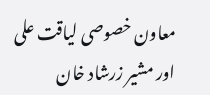معاون خصوصی لیاقت علی اور مشیر زرشاد خان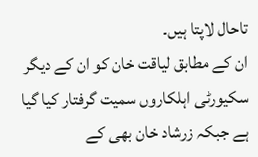تاحال لاپتا ہیں۔
ان کے مطابق لیاقت خان کو ان کے دیگر سکیورٹی اہلکاروں سمیت گرفتار کیا گیا ہے جبکہ زرشاد خان بھی کے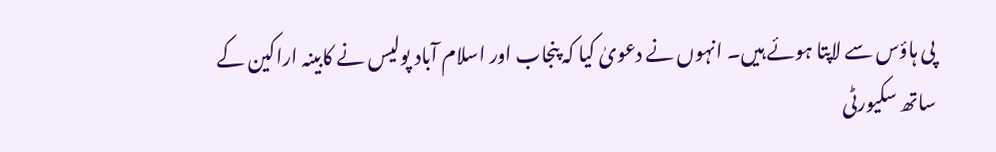پی ہاؤس سے لاپتا ہوئے ہیں۔ انہوں نے دعویٰ کیا کہ پنجاب اور اسلام آباد پولیس نے کابینہ اراکین کے ساتھ سکیورٹی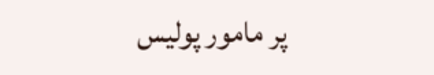پر مامور پولیس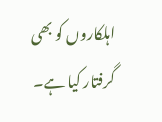اہلکاروں کو بھی گرفتار کیا ہے۔